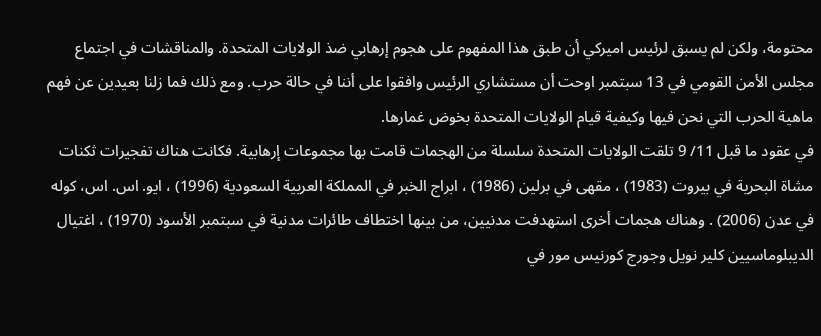محتومة، ولكن لم يسبق لرئيس اميركي أن طبق هذا المفهوم على هجوم إرهابي ضذ الولايات المتحدة. والمناقشات في اجتماع مجلس الأمن القومي في 13 سبتمبر اوحت أن مستشاري الرئيس وافقوا على أننا في حالة حرب. ومع ذلك فما زلنا بعيدين عن فهم ماهية الحرب التي نحن فيها وكيفية قيام الولايات المتحدة بخوض غمارها.
في عقود ما قبل 11/ 9 تلقت الولايات المتحدة سلسلة من الهجمات قامت بها مجموعات إرهابية. فكانت هناك تفجيرات ثكنات مشاة البحرية في بيروت (1983) ، مقهى في برلين (1986) ، ابراج الخبر في المملكة العربية السعودية (1996) ، ايو. اس. اس، کوله في عدن (2006) . وهناك هجمات أخرى استهدفت مدنيين، من بينها اختطاف طائرات مدنية في سبتمبر الأسود (1970) ، اغتيال الديبلوماسيين كلير نويل وجورج کورنيس مور في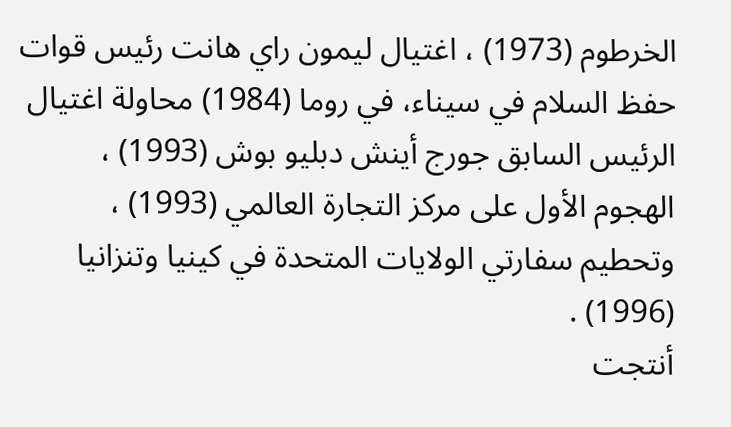الخرطوم (1973) ، اغتيال ليمون راي هانت رئيس قوات حفظ السلام في سيناء، في روما (1984) محاولة اغتيال الرئيس السابق جورج أينش دبليو بوش (1993) ، الهجوم الأول على مركز التجارة العالمي (1993) ، وتحطيم سفارتي الولايات المتحدة في كينيا وتنزانيا (1996) .
أنتجت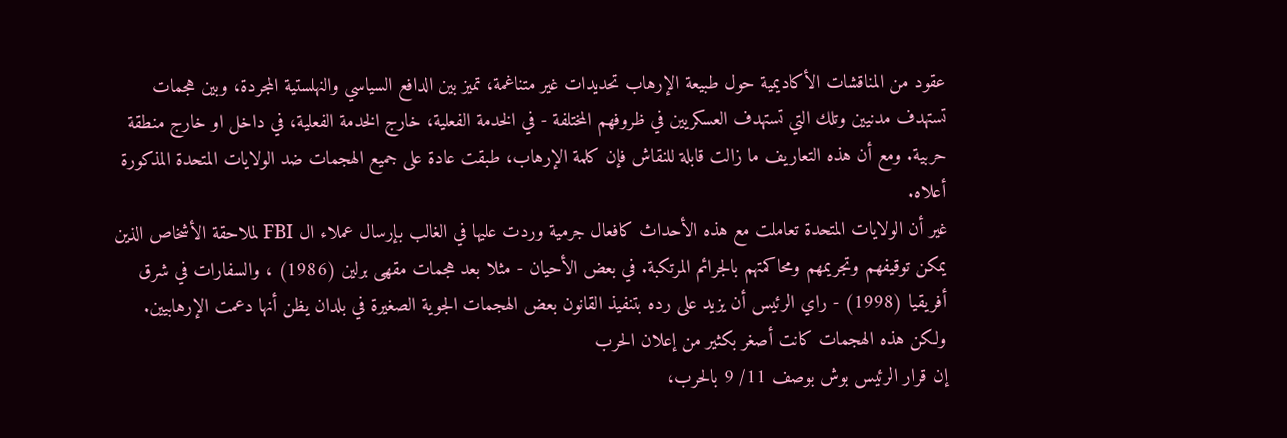عقود من المناقشات الأكاديمية حول طبيعة الإرهاب تحديدات غير متناغمة، تميز بين الدافع السياسي والنهلستية المجردة، وبين هجمات تستهدف مدنيين وتلك التي تستهدف العسكريين في ظروفهم المختلفة - في الخدمة الفعلية، خارج الخدمة الفعلية، في داخل او خارج منطقة حربية. ومع أن هذه التعاريف ما زالت قابلة للنقاش فإن كلمة الإرهاب، طبقت عادة على جميع الهجمات ضد الولايات المتحدة المذكورة أعلاه.
غير أن الولايات المتحدة تعاملت مع هذه الأحداث کافعال جرمية وردت عليها في الغالب بإرسال عملاء ال FBI لملاحقة الأشخاص الذين يمكن توقيفهم وتجريمهم ومحاكمتهم بالجرائم المرتكبة. في بعض الأحيان - مثلا بعد هجمات مقهى برلين (1986) ، والسفارات في شرق أفريقيا (1998) - راي الرئيس أن يزيد على رده بتنفيذ القانون بعض الهجمات الجوية الصغيرة في بلدان يظن أنها دعمت الإرهابيين. ولكن هذه الهجمات كانت أصغر بكثير من إعلان الحرب
إن قرار الرئيس بوش بوصف 11/ 9 بالحرب،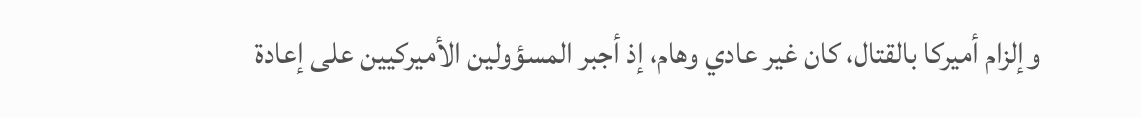وإلزام أميركا بالقتال، كان غير عادي وهام، إذ أجبر المسؤولين الأميركيين على إعادة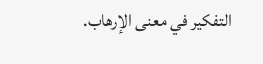التفكير في معنى الإرهاب.